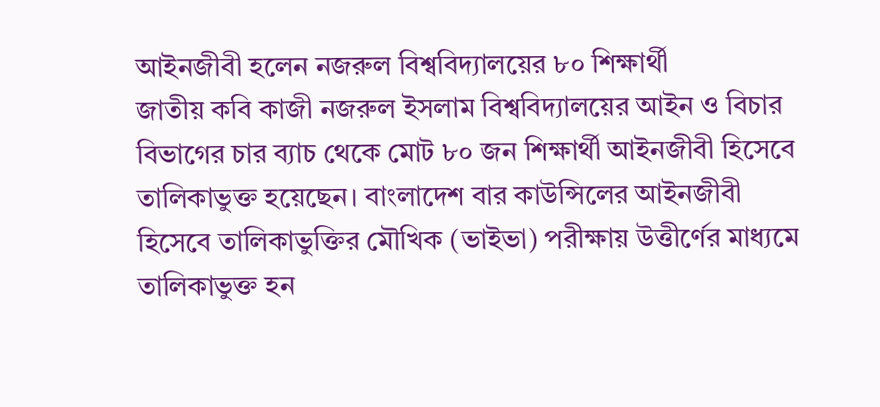আইনজীবী হলেন নজরুল বিশ্ববিদ্যালয়ের ৮০ শিক্ষার্থী
জাতীয় কবি কাজী নজরুল ইসলাম বিশ্ববিদ্যালয়ের আইন ও বিচার বিভাগের চার ব্যাচ থেকে মোট ৮০ জন শিক্ষার্থী আইনজীবী হিসেবে তালিকাভুক্ত হয়েছেন। বাংলাদেশ বার কাউন্সিলের আইনজীবী হিসেবে তালিকাভুক্তির মৌখিক (ভাইভা) পরীক্ষায় উত্তীর্ণের মাধ্যমে তালিকাভুক্ত হন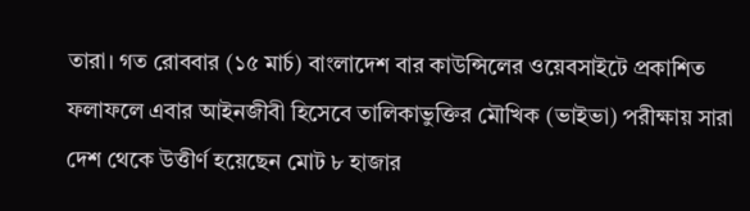তারা। গত রোববার (১৫ মার্চ) বাংলাদেশ বার কাউন্সিলের ওয়েবসাইটে প্রকাশিত ফলাফলে এবার আইনজীবী হিসেবে তালিকাভুক্তির মৌখিক (ভাইভা) পরীক্ষায় সারা দেশ থেকে উত্তীর্ণ হয়েছেন মোট ৮ হাজার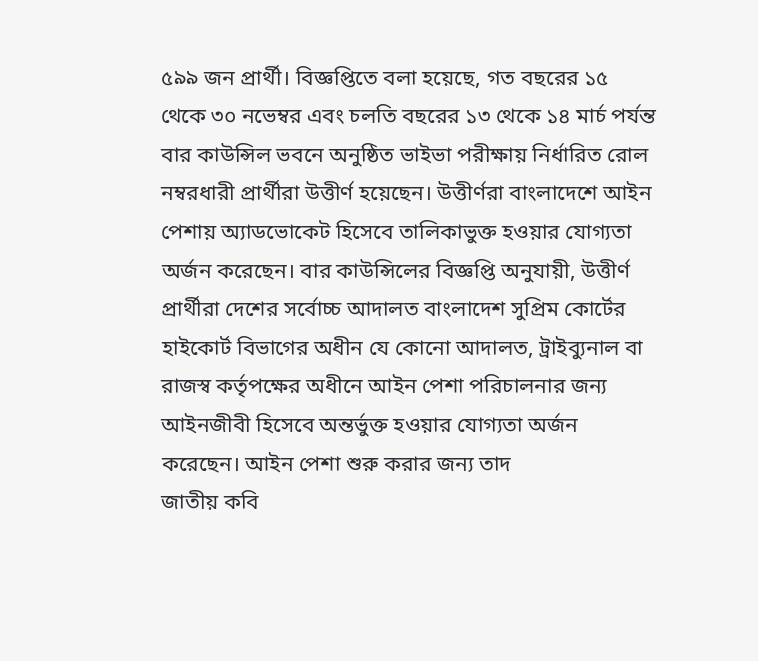৫৯৯ জন প্রার্থী। বিজ্ঞপ্তিতে বলা হয়েছে, গত বছরের ১৫ থেকে ৩০ নভেম্বর এবং চলতি বছরের ১৩ থেকে ১৪ মার্চ পর্যন্ত বার কাউন্সিল ভবনে অনুষ্ঠিত ভাইভা পরীক্ষায় নির্ধারিত রোল নম্বরধারী প্রার্থীরা উত্তীর্ণ হয়েছেন। উত্তীর্ণরা বাংলাদেশে আইন পেশায় অ্যাডভোকেট হিসেবে তালিকাভুক্ত হওয়ার যোগ্যতা অর্জন করেছেন। বার কাউন্সিলের বিজ্ঞপ্তি অনুযায়ী, উত্তীর্ণ প্রার্থীরা দেশের সর্বোচ্চ আদালত বাংলাদেশ সুপ্রিম কোর্টের হাইকোর্ট বিভাগের অধীন যে কোনো আদালত, ট্রাইব্যুনাল বা রাজস্ব কর্তৃপক্ষের অধীনে আইন পেশা পরিচালনার জন্য আইনজীবী হিসেবে অন্তর্ভুক্ত হওয়ার যোগ্যতা অর্জন করেছেন। আইন পেশা শুরু করার জন্য তাদ
জাতীয় কবি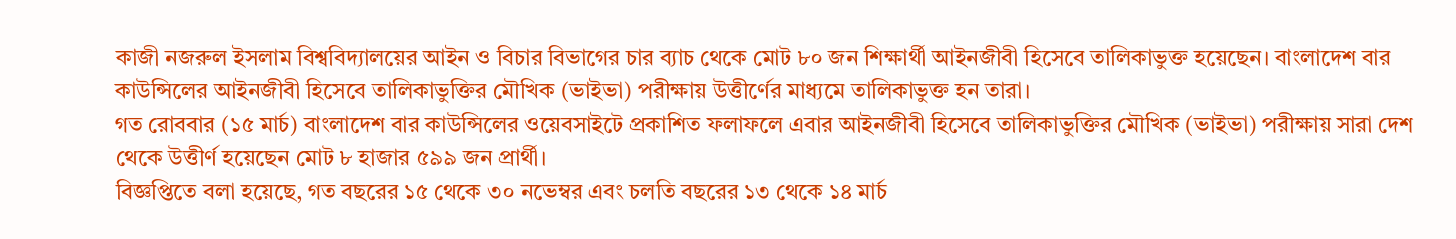কাজী নজরুল ইসলাম বিশ্ববিদ্যালয়ের আইন ও বিচার বিভাগের চার ব্যাচ থেকে মোট ৮০ জন শিক্ষার্থী আইনজীবী হিসেবে তালিকাভুক্ত হয়েছেন। বাংলাদেশ বার কাউন্সিলের আইনজীবী হিসেবে তালিকাভুক্তির মৌখিক (ভাইভা) পরীক্ষায় উত্তীর্ণের মাধ্যমে তালিকাভুক্ত হন তারা।
গত রোববার (১৫ মার্চ) বাংলাদেশ বার কাউন্সিলের ওয়েবসাইটে প্রকাশিত ফলাফলে এবার আইনজীবী হিসেবে তালিকাভুক্তির মৌখিক (ভাইভা) পরীক্ষায় সারা দেশ থেকে উত্তীর্ণ হয়েছেন মোট ৮ হাজার ৫৯৯ জন প্রার্থী।
বিজ্ঞপ্তিতে বলা হয়েছে, গত বছরের ১৫ থেকে ৩০ নভেম্বর এবং চলতি বছরের ১৩ থেকে ১৪ মার্চ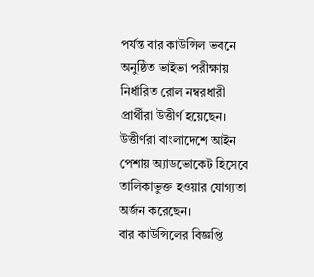পর্যন্ত বার কাউন্সিল ভবনে অনুষ্ঠিত ভাইভা পরীক্ষায় নির্ধারিত রোল নম্বরধারী প্রার্থীরা উত্তীর্ণ হয়েছেন। উত্তীর্ণরা বাংলাদেশে আইন পেশায় অ্যাডভোকেট হিসেবে তালিকাভুক্ত হওয়ার যোগ্যতা অর্জন করেছেন।
বার কাউন্সিলের বিজ্ঞপ্তি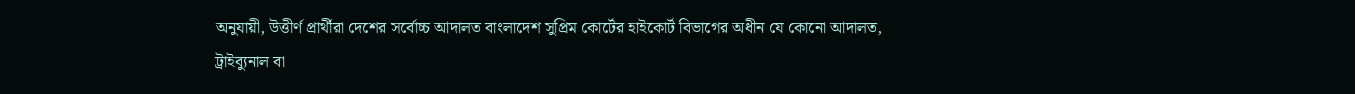অনুযায়ী, উত্তীর্ণ প্রার্থীরা দেশের সর্বোচ্চ আদালত বাংলাদেশ সুপ্রিম কোর্টের হাইকোর্ট বিভাগের অধীন যে কোনো আদালত, ট্রাইব্যুনাল বা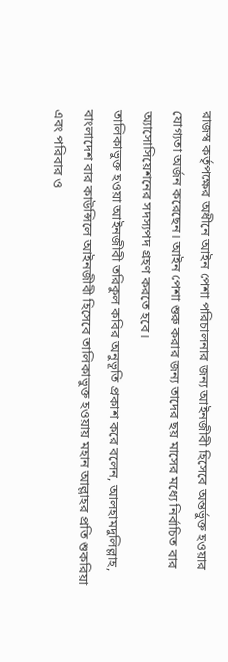রাজস্ব কর্তৃপক্ষের অধীনে আইন পেশা পরিচালনার জন্য আইনজীবী হিসেবে অন্তর্ভুক্ত হওয়ার যোগ্যতা অর্জন করেছেন। আইন পেশা শুরু করার জন্য তাদের ছয় মাসের মধ্যে নির্বাচিত বার অ্যাসোসিয়েশনের সদস্যপদ গ্রহণ করতে হবে।
তালিকাভুক্ত হওয়া আইনজীবী তরিকুল কবির অনুভূতি প্রকাশ করে বলেন, আলহামদুলিল্লাহ, বাংলাদেশ বার কাউন্সিলে আইনজীবী হিসেবে তালিকাভুক্ত হওয়ায় মহান আল্লাহর প্রতি শুকরিয়া এবং পরিবার ও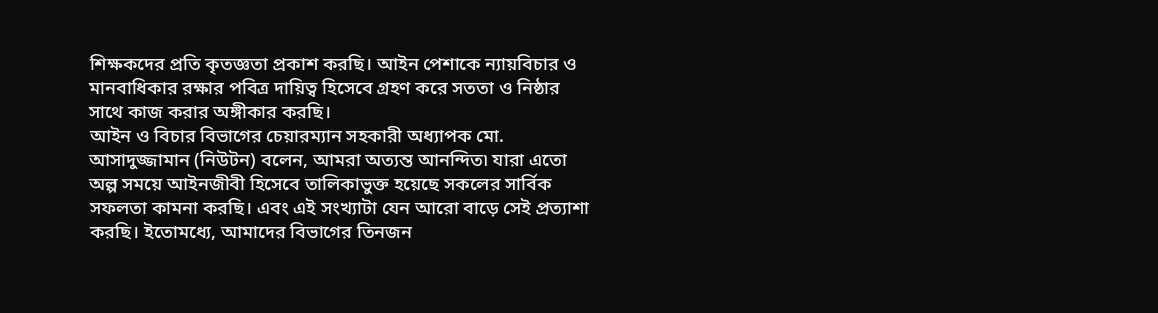শিক্ষকদের প্রতি কৃতজ্ঞতা প্রকাশ করছি। আইন পেশাকে ন্যায়বিচার ও মানবাধিকার রক্ষার পবিত্র দায়িত্ব হিসেবে গ্রহণ করে সততা ও নিষ্ঠার সাথে কাজ করার অঙ্গীকার করছি।
আইন ও বিচার বিভাগের চেয়ারম্যান সহকারী অধ্যাপক মো. আসাদুজ্জামান (নিউটন) বলেন, আমরা অত্যন্ত আনন্দিত৷ যারা এতো অল্প সময়ে আইনজীবী হিসেবে তালিকাভুক্ত হয়েছে সকলের সার্বিক সফলতা কামনা করছি। এবং এই সংখ্যাটা যেন আরো বাড়ে সেই প্রত্যাশা করছি। ইতোমধ্যে, আমাদের বিভাগের তিনজন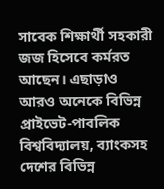সাবেক শিক্ষার্থী সহকারী জজ হিসেবে কর্মরত আছেন। এছাড়াও আরও অনেকে বিভিন্ন প্রাইভেট-পাবলিক বিশ্ববিদ্যালয়, ব্যাংকসহ দেশের বিভিন্ন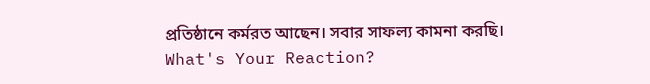প্রতিষ্ঠানে কর্মরত আছেন। সবার সাফল্য কামনা করছি।
What's Your Reaction?